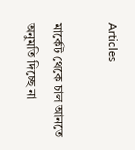Articles

মার্কেট থেকে চাল আনতে অনুমতি দিচ্ছে না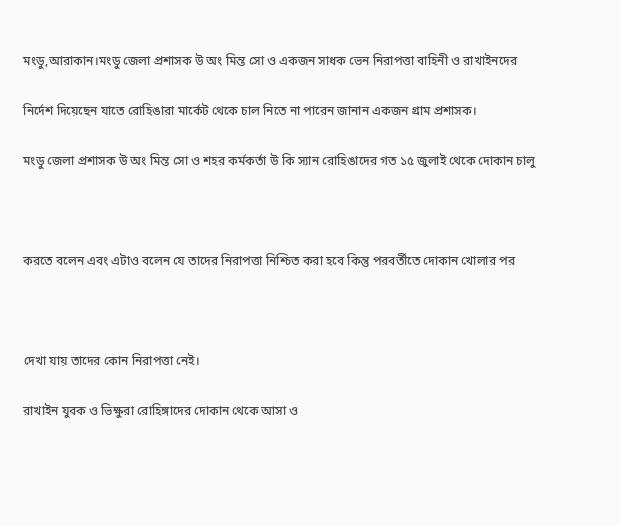মংডু,আরাকান।মংডু জেলা প্রশাসক উ অং মিন্ত সো ও একজন সাধক ভেন নিরাপত্তা বাহিনী ও রাখাইনদের

নির্দেশ দিয়েছেন যাতে রোহিঙারা মার্কেট থেকে চাল নিতে না পারেন জানান একজন গ্রাম প্রশাসক।

মংডু জেলা প্রশাসক উ অং মিন্ত সো ও শহর কর্মকর্তা উ কি স্যান রোহিঙাদের গত ১৫ জুলাই থেকে দোকান চালু



করতে বলেন এবং এটাও বলেন যে তাদের নিরাপত্তা নিশ্চিত করা হবে কিন্তু পরবর্তীতে দোকান খোলার পর



দেখা যায় তাদের কোন নিরাপত্তা নেই।

রাখাইন যুবক ও ভিক্ষুরা রোহিঙ্গাদের দোকান থেকে আসা ও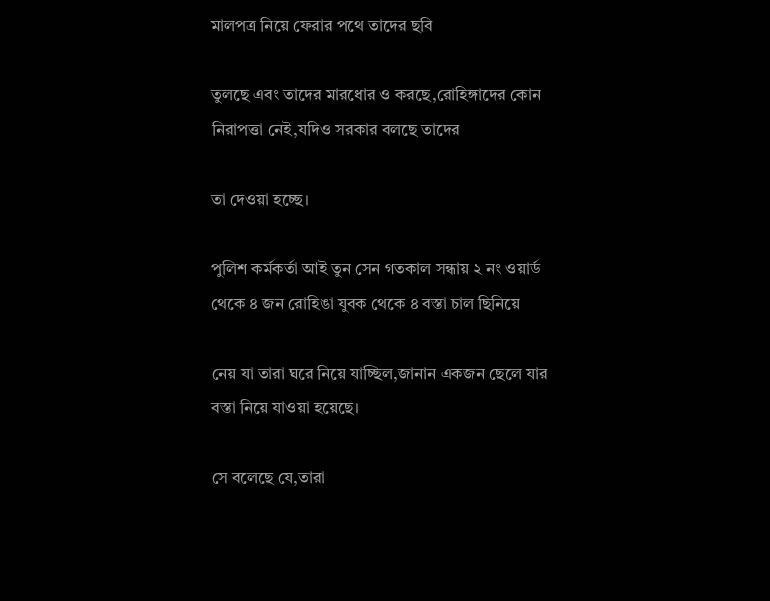মালপত্র নিয়ে ফেরার পথে তাদের ছবি

তুলছে এবং তাদের মারধোর ও করছে,রোহিঙ্গাদের কোন নিরাপত্তা নেই,যদিও সরকার বলছে তাদের

তা দেওয়া হচ্ছে।

পুলিশ কর্মকর্তা আই তুন সেন গতকাল সন্ধায় ২ নং ওয়ার্ড থেকে ৪ জন রোহিঙা যুবক থেকে ৪ বস্তা চাল ছিনিয়ে

নেয় যা তারা ঘরে নিয়ে যাচ্ছিল,জানান একজন ছেলে যার বস্তা নিয়ে যাওয়া হয়েছে।

সে বলেছে যে,তারা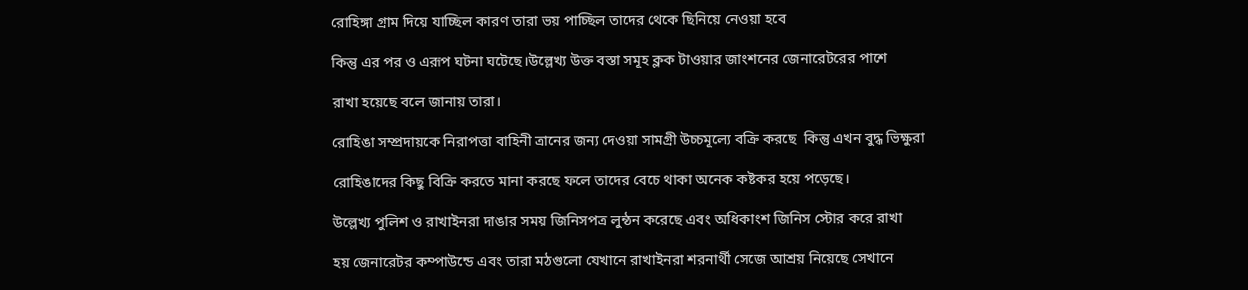রোহিঙ্গা গ্রাম দিয়ে যাচ্ছিল কারণ তারা ভয় পাচ্ছিল তাদের থেকে ছিনিয়ে নেওয়া হবে

কিন্তু এর পর ও এরূপ ঘটনা ঘটেছে।উল্লেখ্য উক্ত বস্তা সমূহ ক্লক টাওয়ার জাংশনের জেনারেটরের পাশে

রাখা হয়েছে বলে জানায় তারা।

রোহিঙা সম্প্রদায়কে নিরাপত্তা বাহিনী ত্রানের জন্য দেওয়া সামগ্রী উচ্চমূল্যে বক্রি করছে  কিন্তু এখন বুদ্ধ ভিক্ষুরা

রোহিঙাদের কিছু বিক্রি করতে মানা করছে ফলে তাদের বেচে থাকা অনেক কষ্টকর হয়ে পড়েছে।

উল্লেখ্য পুলিশ ও রাখাইনরা দাঙার সময় জিনিসপত্র লুন্ঠন করেছে এবং অধিকাংশ জিনিস স্টোর করে রাখা

হয় জেনারেটর কম্পাউন্ডে এবং তারা মঠগুলো যেখানে রাখাইনরা শরনার্থী সেজে আশ্রয় নিয়েছে সেখানে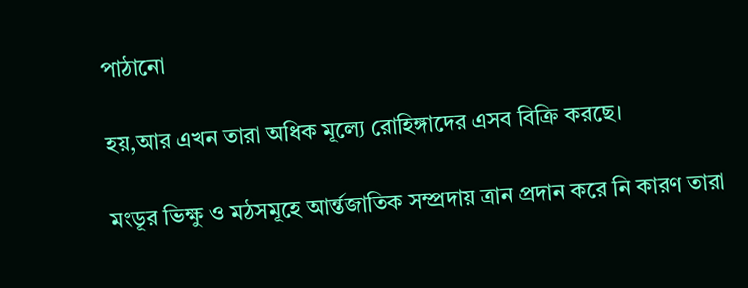পাঠানো

হয়,আর এখন তারা অধিক মূল্যে রোহিঙ্গাদের এসব বিক্রি করছে।

মংডূর ভিক্ষু ও মঠসমূহে আর্ন্তজাতিক সম্প্রদায় ত্রান প্রদান করে নি কারণ তারা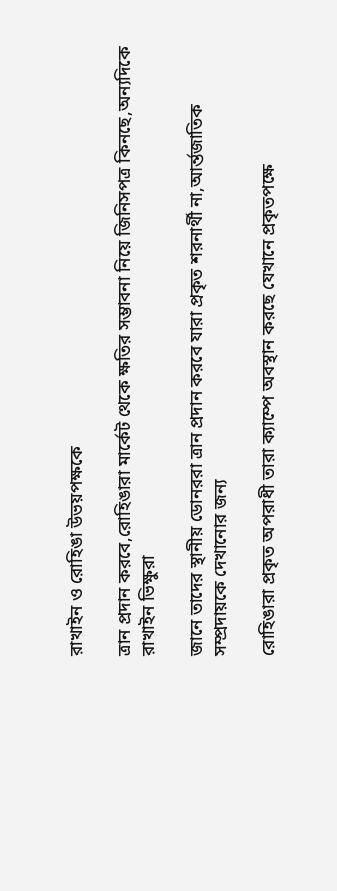রাখাইন ও রোহিঙা উভয়পক্ষকে

ত্রান প্রদান করবে,রোহিঙারা মার্কেট থেকে ক্ষতির সম্ভাবনা নিয়ে জিনিসপত্র কিনছে,অন্যদিকে রাখাইন ভিক্ষুরা

জানে তাদের স্থানীয় ডোনররা ত্রান প্রদান করবে যারা প্রকৃত শরনার্থী না,আর্ন্তজাতিক সম্প্রদায়কে দেখানোর জন্য

রোহিঙারা প্রকৃত অপরাধী তারা ক্যাম্পে অবস্থান করছে যেখানে প্রকৃতপক্ষে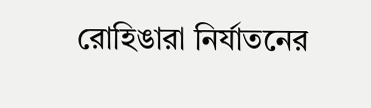রোহিঙারা নির্যাতনের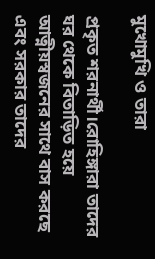মুখোমুখি ও তারা

প্রকৃত শরনার্থী।রোহিঙ্গারা তাদের ঘর থেকে বিতাড়িত হয়ে আত্নীয়স্বজনের সাথে বাস করছে এবং সরকার তাদের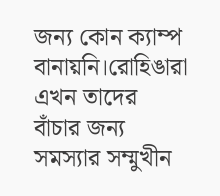জন্য কোন ক্যাম্প বানায়নি।রোহিঙারা এখন তাদের বাঁচার জন্য সমস্যার সম্মুখীন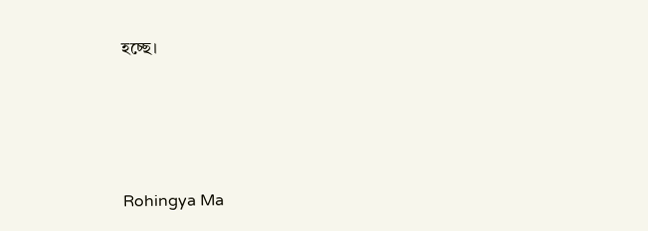হচ্ছে।





Rohingya Ma